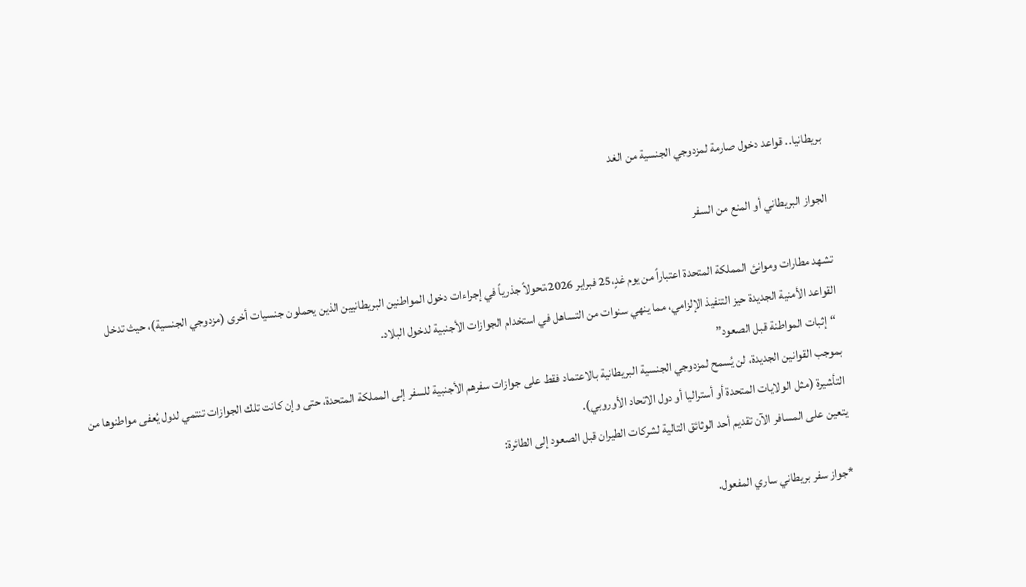بريطانيا.. قواعد دخول صارمة لمزدوجي الجنسية من الغد

الجواز البريطاني أو المنع من السفر

تشهد مطارات وموانئ المملكة المتحدة اعتباراً من يوم غدٍ،25 فبراير 2026،تحولاً جذرياً في إجراءات دخول المواطنين البريطانيين الذين يحملون جنسيات أخرى (مزدوجي الجنسية)، حيث تدخل القواعد الأمنية الجديدة حيز التنفيذ الإلزامي، مما ينهي سنوات من التساهل في استخدام الجوازات الأجنبية لدخول البلاد.
 “إثبات المواطنة قبل الصعود”
بموجب القوانين الجديدة، لن يُسمح لمزدوجي الجنسية البريطانية بالاعتماد فقط على جوازات سفرهم الأجنبية للسفر إلى المملكة المتحدة، حتى وإن كانت تلك الجوازات تنتمي لدول يُعفى مواطنوها من التأشيرة (مثل الولايات المتحدة أو أستراليا أو دول الاتحاد الأوروبي).
يتعين على المسافر الآن تقديم أحد الوثائق التالية لشركات الطيران قبل الصعود إلى الطائرة:

*جواز سفر بريطاني ساري المفعول.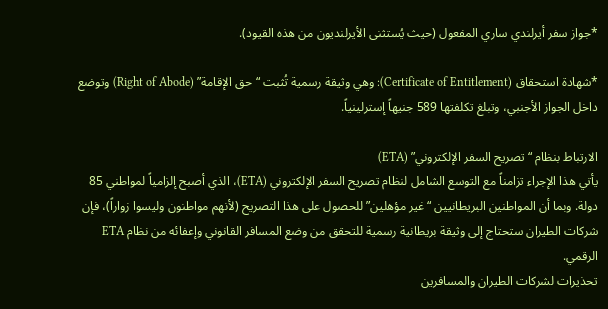*جواز سفر أيرلندي ساري المفعول (حيث يُستثنى الأيرلنديون من هذه القيود).

*شهادة استحقاق (Certificate of Entitlement): وهي وثيقة رسمية تُثبت “حق الإقامة” (Right of Abode) وتوضع داخل الجواز الأجنبي، وتبلغ تكلفتها 589 جنيهاً إسترلينياً.

الارتباط بنظام “تصريح السفر الإلكتروني” (ETA)
يأتي هذا الإجراء تزامناً مع التوسع الشامل لنظام تصريح السفر الإلكتروني (ETA)، الذي أصبح إلزامياً لمواطني 85 دولة. وبما أن المواطنين البريطانيين “غير مؤهلين” للحصول على هذا التصريح (لأنهم مواطنون وليسوا زواراً)، فإن شركات الطيران ستحتاج إلى وثيقة بريطانية رسمية للتحقق من وضع المسافر القانوني وإعفائه من نظام ETA الرقمي.
تحذيرات لشركات الطيران والمسافرين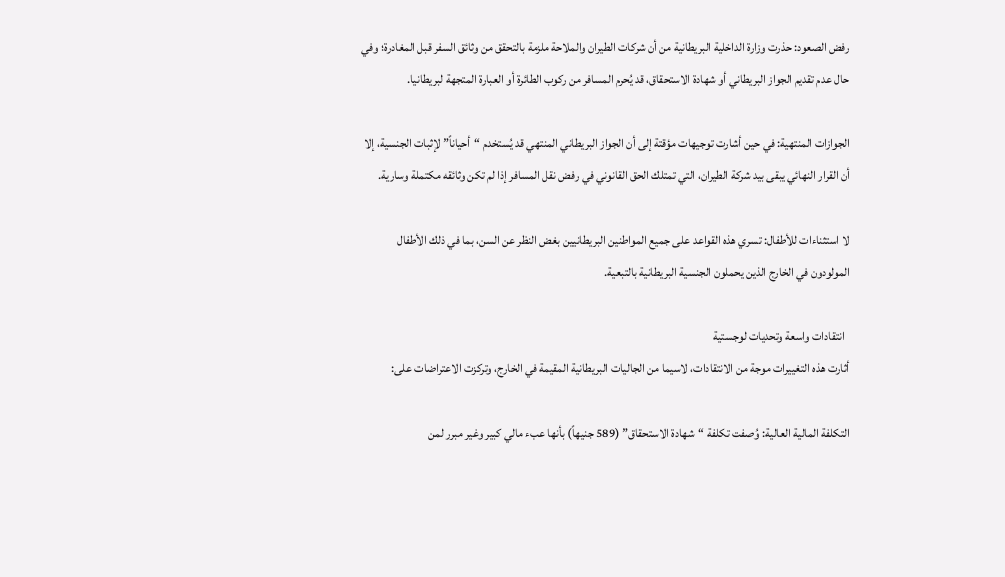رفض الصعود: حذرت وزارة الداخلية البريطانية من أن شركات الطيران والملاحة ملزمة بالتحقق من وثائق السفر قبل المغادرة؛ وفي حال عدم تقديم الجواز البريطاني أو شهادة الاستحقاق، قد يُحرم المسافر من ركوب الطائرة أو العبارة المتجهة لبريطانيا.

الجوازات المنتهية: في حين أشارت توجيهات مؤقتة إلى أن الجواز البريطاني المنتهي قد يُستخدم “أحياناً” لإثبات الجنسية، إلا أن القرار النهائي يبقى بيد شركة الطيران، التي تمتلك الحق القانوني في رفض نقل المسافر إذا لم تكن وثائقه مكتملة وسارية.

لا استثناءات للأطفال: تسري هذه القواعد على جميع المواطنين البريطانيين بغض النظر عن السن، بما في ذلك الأطفال المولودون في الخارج الذين يحملون الجنسية البريطانية بالتبعية.

  انتقادات واسعة وتحديات لوجستية
أثارت هذه التغييرات موجة من الانتقادات، لاسيما من الجاليات البريطانية المقيمة في الخارج، وتركزت الاعتراضات على:

التكلفة المالية العالية: وُصفت تكلفة “شهادة الاستحقاق” (589 جنيهاً) بأنها عبء مالي كبير وغير مبرر لمن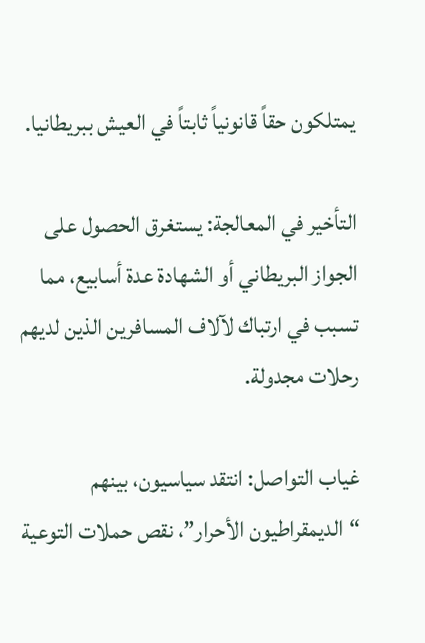يمتلكون حقاً قانونياً ثابتاً في العيش ببريطانيا.

التأخير في المعالجة: يستغرق الحصول على الجواز البريطاني أو الشهادة عدة أسابيع، مما تسبب في ارتباك لآلاف المسافرين الذين لديهم رحلات مجدولة.

غياب التواصل: انتقد سياسيون، بينهم “الديمقراطيون الأحرار”، نقص حملات التوعية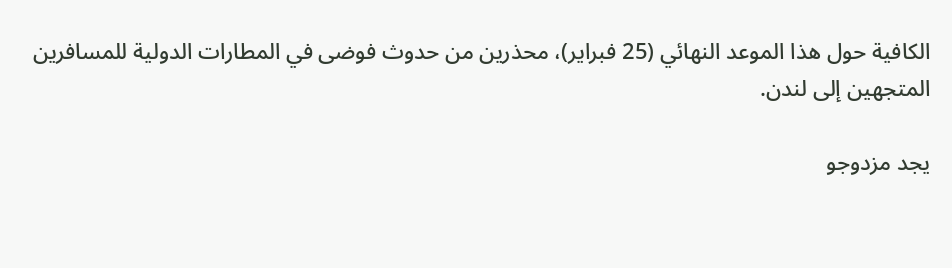الكافية حول هذا الموعد النهائي (25 فبراير)، محذرين من حدوث فوضى في المطارات الدولية للمسافرين المتجهين إلى لندن.

يجد مزدوجو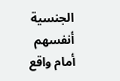الجنسية أنفسهم أمام واقع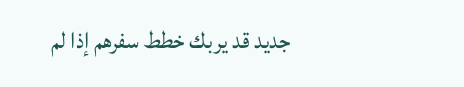جديد قد يربك خطط سفرهم إذا لم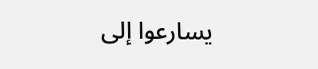يسارعوا إلى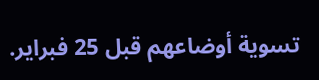تسوية أوضاعهم قبل 25 فبراير.